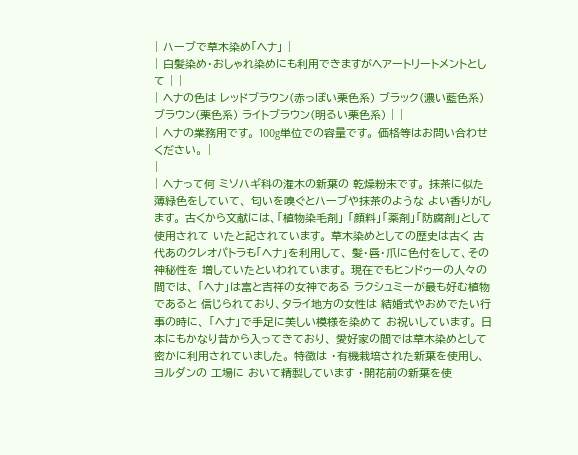| ハーブで草木染め「ヘナ」 |
| 白髪染め・おしゃれ染めにも利用できますがヘアートリートメントとして | |
| ヘナの色は レッドブラウン(赤っぽい栗色系) ブラック(濃い藍色系) ブラウン(栗色系) ライトブラウン(明るい栗色系) | |
| ヘナの業務用です。 100g単位での容量です。 価格等はお問い合わせください。 |
|
| ヘナって何 ミソハギ科の潅木の新葉の 乾燥粉末です。 抹茶に似た薄緑色をしていて、 匂いを嗅ぐとハーブや抹茶のような よい香りがします。 古くから文献には、「植物染毛剤」 「顔料」「薬剤」「防腐剤」として使用されて いたと記されています。 草木染めとしての歴史は古く 古代あのクレオパトラも「ヘナ」を利用して、 髪・唇・爪に色付をして、その神秘性を 増していたといわれています。 現在でもヒンドゥーの人々の間では、 「ヘナ」は富と吉祥の女神である ラクシュミーが最も好む植物であると 信じられており、タライ地方の女性は 結婚式やおめでたい行事の時に、 「ヘナ」で手足に美しい模様を染めて お祝いしています。 日本にもかなり昔から入ってきており、 愛好家の間では草木染めとして 密かに利用されていました。 特徴は ・有機栽培された新葉を使用し、ヨルダンの 工場に おいて精製しています ・開花前の新葉を使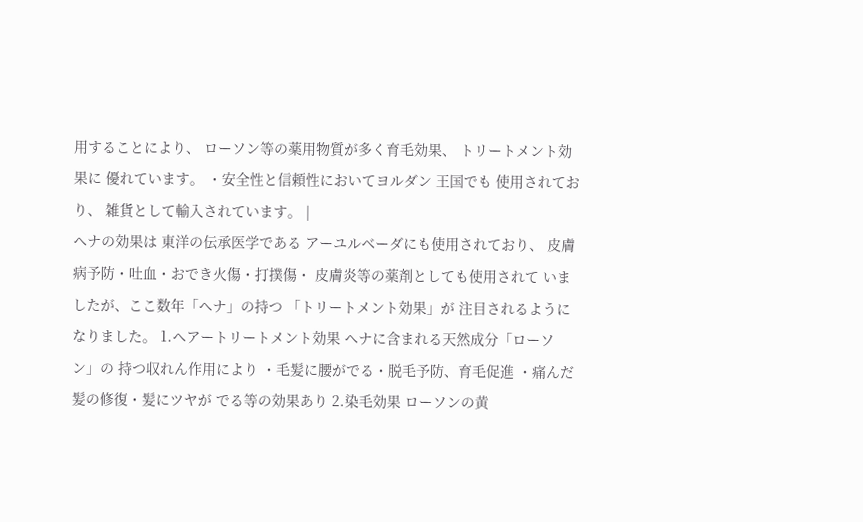用することにより、 ローソン等の薬用物質が多く育毛効果、 トリートメント効果に 優れています。 ・安全性と信頼性においてヨルダン 王国でも 使用されており、 雑貨として輸入されています。 |
ヘナの効果は 東洋の伝承医学である アーユルベーダにも使用されており、 皮膚病予防・吐血・おでき火傷・打撲傷・ 皮膚炎等の薬剤としても使用されて いましたが、ここ数年「ヘナ」の持つ 「トリートメント効果」が 注目されるようになりました。 1.ヘアートリートメント効果 ヘナに含まれる天然成分「ローソン」の 持つ収れん作用により ・毛髪に腰がでる・脱毛予防、育毛促進 ・痛んだ髪の修復・髪にツヤが でる等の効果あり 2.染毛効果 ローソンの黄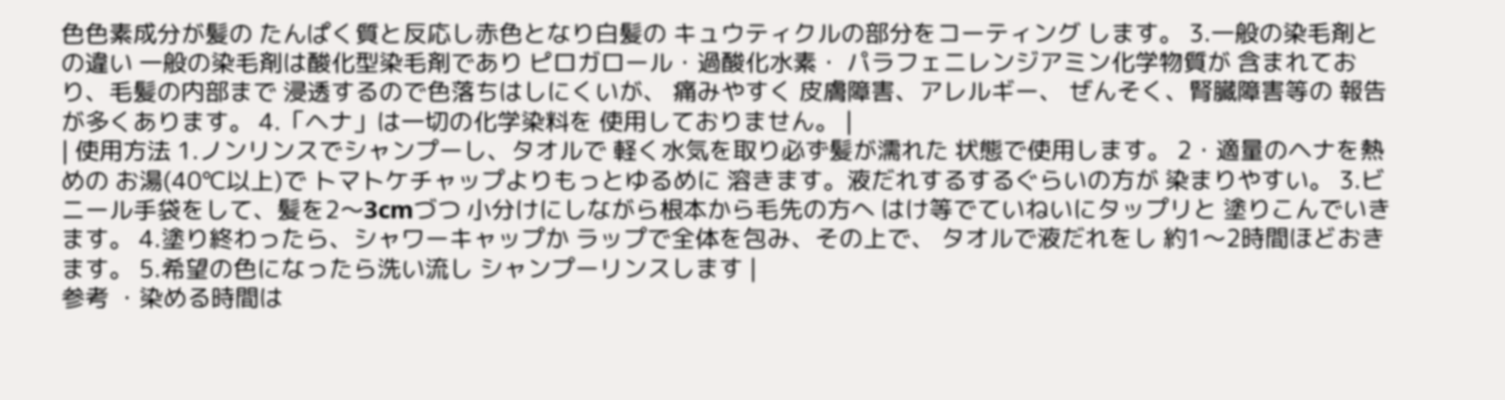色色素成分が髪の たんぱく質と反応し赤色となり白髪の キュウティクルの部分をコーティング します。 3.一般の染毛剤との違い 一般の染毛剤は酸化型染毛剤であり ピロガロール・過酸化水素・ パラフェニレンジアミン化学物質が 含まれており、毛髪の内部まで 浸透するので色落ちはしにくいが、 痛みやすく 皮膚障害、アレルギー、 ぜんそく、腎臓障害等の 報告が多くあります。 4.「ヘナ」は一切の化学染料を 使用しておりません。 |
| 使用方法 1.ノンリンスでシャンプーし、タオルで 軽く水気を取り必ず髪が濡れた 状態で使用します。 2・適量のヘナを熱めの お湯(40℃以上)で トマトケチャップよりもっとゆるめに 溶きます。液だれするするぐらいの方が 染まりやすい。 3.ビニール手袋をして、髪を2〜3cmづつ 小分けにしながら根本から毛先の方へ はけ等でていねいにタップリと 塗りこんでいきます。 4.塗り終わったら、シャワーキャップか ラップで全体を包み、その上で、 タオルで液だれをし 約1〜2時間ほどおきます。 5.希望の色になったら洗い流し シャンプーリンスします |
参考 ・染める時間は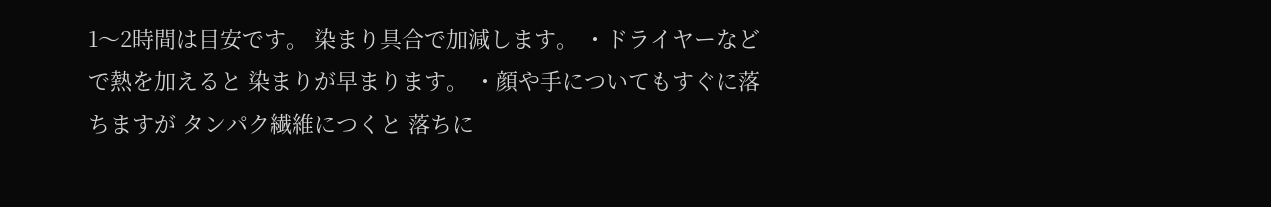1〜2時間は目安です。 染まり具合で加減します。 ・ドライヤーなどで熱を加えると 染まりが早まります。 ・顔や手についてもすぐに落ちますが タンパク繊維につくと 落ちに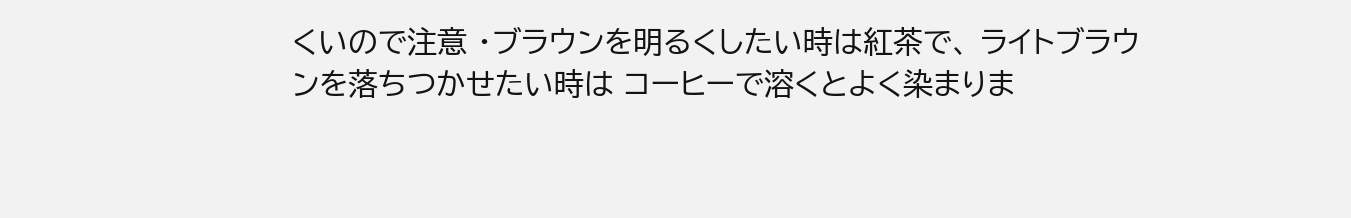くいので注意 ・ブラウンを明るくしたい時は紅茶で、 ライトブラウンを落ちつかせたい時は コーヒーで溶くとよく染まりま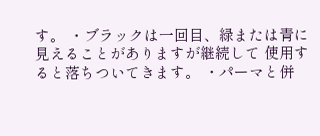す。 ・ブラックは一回目、緑または青に 見えることがありますが継続して 使用すると落ちついてきます。 ・パーマと併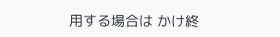用する場合は かけ終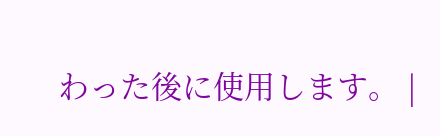わった後に使用します。 |